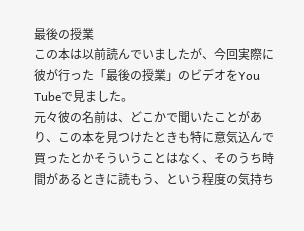最後の授業
この本は以前読んでいましたが、今回実際に彼が行った「最後の授業」のビデオをYou Tubeで見ました。
元々彼の名前は、どこかで聞いたことがあり、この本を見つけたときも特に意気込んで買ったとかそういうことはなく、そのうち時間があるときに読もう、という程度の気持ち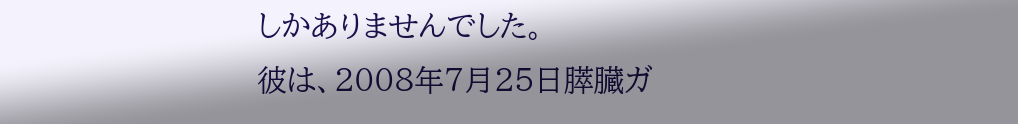しかありませんでした。
彼は、2008年7月25日膵臓ガ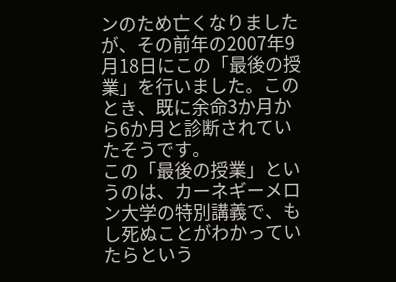ンのため亡くなりましたが、その前年の2007年9月18日にこの「最後の授業」を行いました。このとき、既に余命3か月から6か月と診断されていたそうです。
この「最後の授業」というのは、カーネギーメロン大学の特別講義で、もし死ぬことがわかっていたらという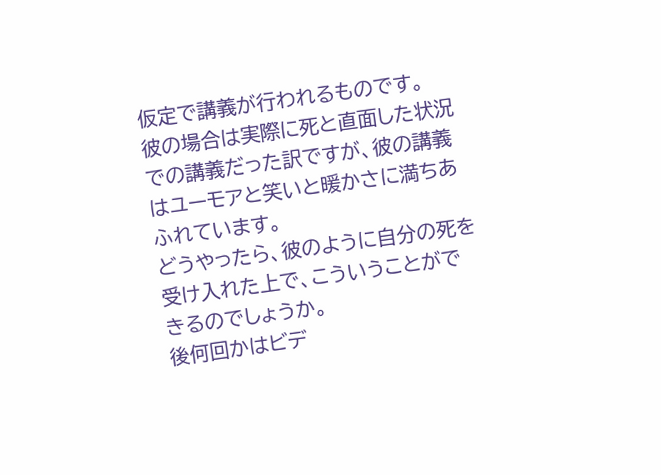仮定で講義が行われるものです。
彼の場合は実際に死と直面した状況での講義だった訳ですが、彼の講義はユーモアと笑いと暖かさに満ちあふれています。
どうやったら、彼のように自分の死を受け入れた上で、こういうことができるのでしょうか。
後何回かはビデ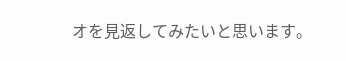オを見返してみたいと思います。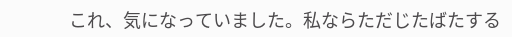これ、気になっていました。私ならただじたばたする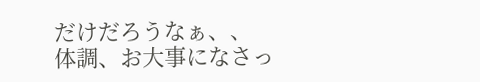だけだろうなぁ、、
体調、お大事になさっ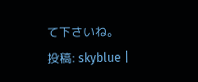て下さいね。
投稿: skyblue |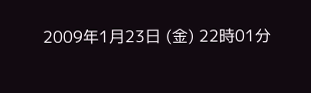2009年1月23日 (金) 22時01分